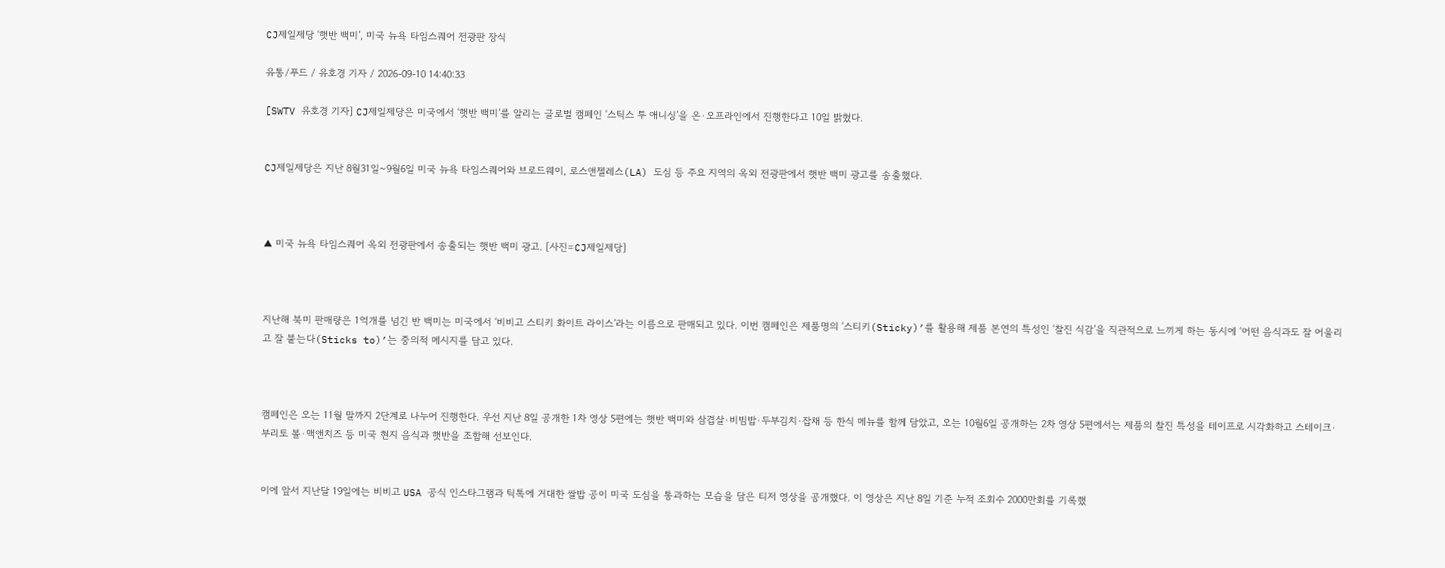CJ제일제당 ‘햇반 백미’, 미국 뉴욕 타임스퀘어 전광판 장식

유통/푸드 / 유호경 기자 / 2026-09-10 14:40:33

[SWTV 유호경 기자] CJ제일제당은 미국에서 ‘햇반 백미’를 알리는 글로벌 캠페인 ‘스틱스 투 애니싱’을 온·오프라인에서 진행한다고 10일 밝혔다.


CJ제일제당은 지난 8월31일~9월6일 미국 뉴욕 타임스퀘어와 브로드웨이, 로스앤젤레스(LA) 도심 등 주요 지역의 옥외 전광판에서 햇반 백미 광고를 송출했다.



▲ 미국 뉴욕 타임스퀘어 옥외 전광판에서 송출되는 햇반 백미 광고. [사진=CJ제일제당]



지난해 북미 판매량은 1억개를 넘긴 반 백미는 미국에서 ‘비비고 스티키 화이트 라이스’라는 이름으로 판매되고 있다. 이번 캠페인은 제품명의 ‘스티키(Sticky)’를 활용해 제품 본연의 특성인 ‘찰진 식감’을 직관적으로 느끼게 하는 동시에 ‘어떤 음식과도 잘 어울리고 잘 붙는다(Sticks to)’는 중의적 메시지를 담고 있다.



캠페인은 오는 11월 말까지 2단계로 나누어 진행한다. 우선 지난 8일 공개한 1차 영상 5편에는 햇반 백미와 삼겹살·비빔밥·두부김치·잡채 등 한식 메뉴를 함께 담았고, 오는 10월6일 공개하는 2차 영상 5편에서는 제품의 찰진 특성을 테이프로 시각화하고 스테이크·부리토 볼·맥앤치즈 등 미국 현지 음식과 햇반을 조합해 선보인다.


이에 앞서 지난달 19일에는 비비고 USA 공식 인스타그램과 틱톡에 거대한 쌀밥 공이 미국 도심을 통과하는 모습을 담은 티저 영상을 공개했다. 이 영상은 지난 8일 기준 누적 조회수 2000만회를 기록했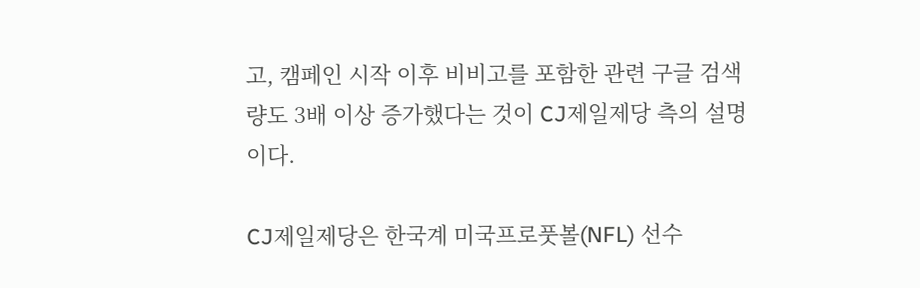고, 캠페인 시작 이후 비비고를 포함한 관련 구글 검색량도 3배 이상 증가했다는 것이 CJ제일제당 측의 설명이다.

CJ제일제당은 한국계 미국프로풋볼(NFL) 선수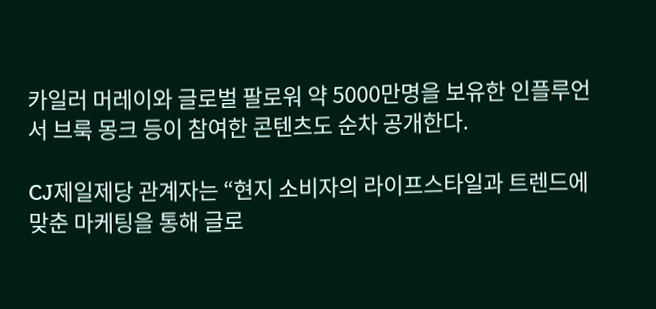카일러 머레이와 글로벌 팔로워 약 5000만명을 보유한 인플루언서 브룩 몽크 등이 참여한 콘텐츠도 순차 공개한다.

CJ제일제당 관계자는 “현지 소비자의 라이프스타일과 트렌드에 맞춘 마케팅을 통해 글로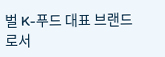벌 K-푸드 대표 브랜드로서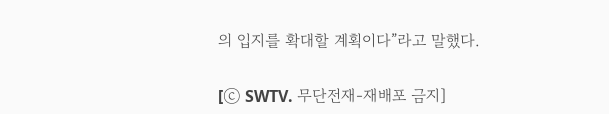의 입지를 확대할 계획이다”라고 말했다.

[ⓒ SWTV. 무단전재-재배포 금지]